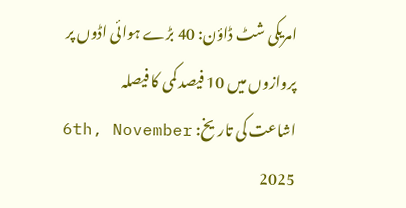امریکی شٹ ڈاؤن: 40 بڑے ہوائی اڈوں پر پروازوں میں 10 فیصد کمی کا فیصلہ
اشاعت کی تاریخ: 6th, November 2025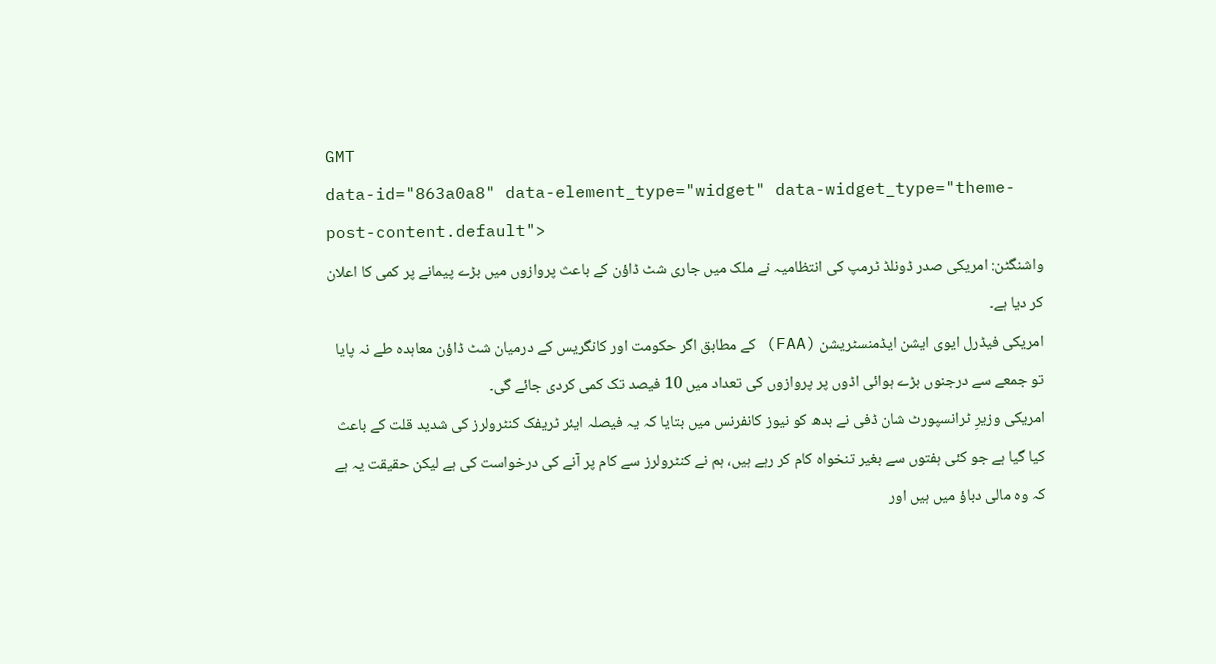GMT
data-id="863a0a8" data-element_type="widget" data-widget_type="theme-post-content.default">
واشنگٹن: امریکی صدر ڈونلڈ ٹرمپ کی انتظامیہ نے ملک میں جاری شٹ ڈاؤن کے باعث پروازوں میں بڑے پیمانے پر کمی کا اعلان کر دیا ہے۔
امریکی فیڈرل ایوی ایشن ایڈمنسٹریشن (FAA) کے مطابق اگر حکومت اور کانگریس کے درمیان شٹ ڈاؤن معاہدہ طے نہ پایا تو جمعے سے درجنوں بڑے ہوائی اڈوں پر پروازوں کی تعداد میں 10 فیصد تک کمی کردی جائے گی۔
امریکی وزیرِ ٹرانسپورٹ شان ڈفی نے بدھ کو نیوز کانفرنس میں بتایا کہ یہ فیصلہ ایئر ٹریفک کنٹرولرز کی شدید قلت کے باعث کیا گیا ہے جو کئی ہفتوں سے بغیر تنخواہ کام کر رہے ہیں، ہم نے کنٹرولرز سے کام پر آنے کی درخواست کی ہے لیکن حقیقت یہ ہے کہ وہ مالی دباؤ میں ہیں اور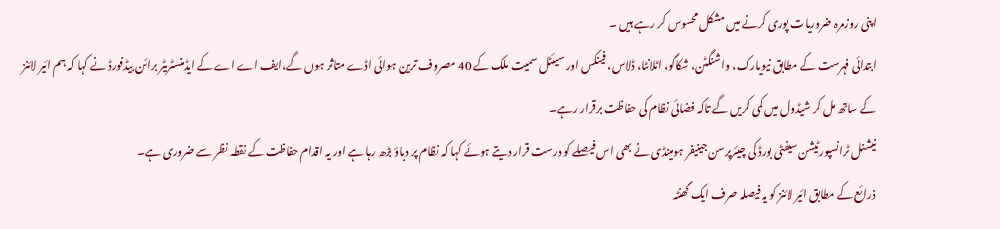اپنی روزمرہ ضروریات پوری کرنے میں مشکل محسوس کر رہے ہیں ۔
ابتدائی فہرست کے مطابق نیویارک، واشنگٹن، شکاگو، اٹلانٹا، ڈلاس، فینکس اور سیئٹل سمیت ملک کے 40 مصروف ترین ہوائی اڈے متاثر ہوں گے،ایف اے اے کے ایڈمنسٹریٹر برائن بیڈفورڈ نے کہا کہ ہم ائیر لائنز کے ساتھ مل کر شیڈول میں کمی کریں گے تاکہ فضائی نظام کی حفاظت برقرار رہے۔
نیشنل ٹرانسپورٹیشن سیفٹی بورڈ کی چیئرپرسن جینیفر ہومینڈی نے بھی اس فیصلے کو درست قرار دیتے ہوئے کہا کہ نظام پر دباؤ بڑھ رہا ہے اور یہ اقدام حفاظت کے نقطہ نظر سے ضروری ہے۔
ذرائع کے مطابق ائیر لائنز کو یہ فیصلہ صرف ایک گھنٹہ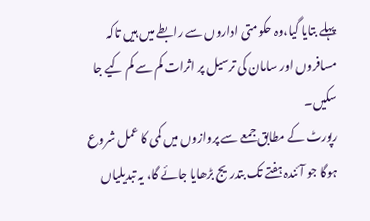پہلے بتایا گیا،وہ حکومتی اداروں سے رابطے میں ہیں تاکہ مسافروں اور سامان کی ترسیل پر اثرات کم سے کم کیے جا سکیں۔
رپورٹ کے مطابق جمعے سے پروازوں میں کمی کا عمل شروع ہوگا جو آئندہ ہفتے تک بتدریج بڑھایا جائے گا، یہ تبدیلیاں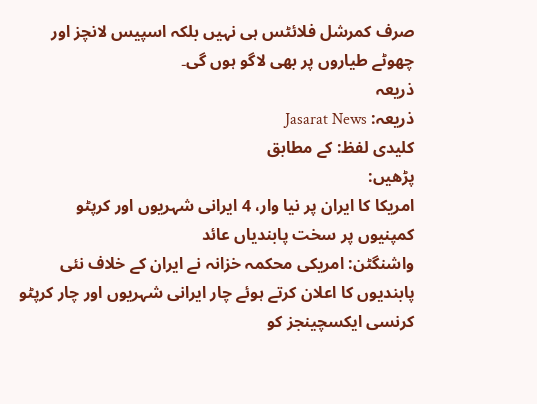صرف کمرشل فلائٹس ہی نہیں بلکہ اسپیس لانچز اور چھوٹے طیاروں پر بھی لاگو ہوں گی۔
ذریعہ
ذریعہ: Jasarat News
کلیدی لفظ: کے مطابق
پڑھیں:
امریکا کا ایران پر نیا وار، 4 ایرانی شہریوں اور کرپٹو کمپنیوں پر سخت پابندیاں عائد
واشنگٹن: امریکی محکمہ خزانہ نے ایران کے خلاف نئی پابندیوں کا اعلان کرتے ہوئے چار ایرانی شہریوں اور چار کرپٹو کرنسی ایکسچینجز کو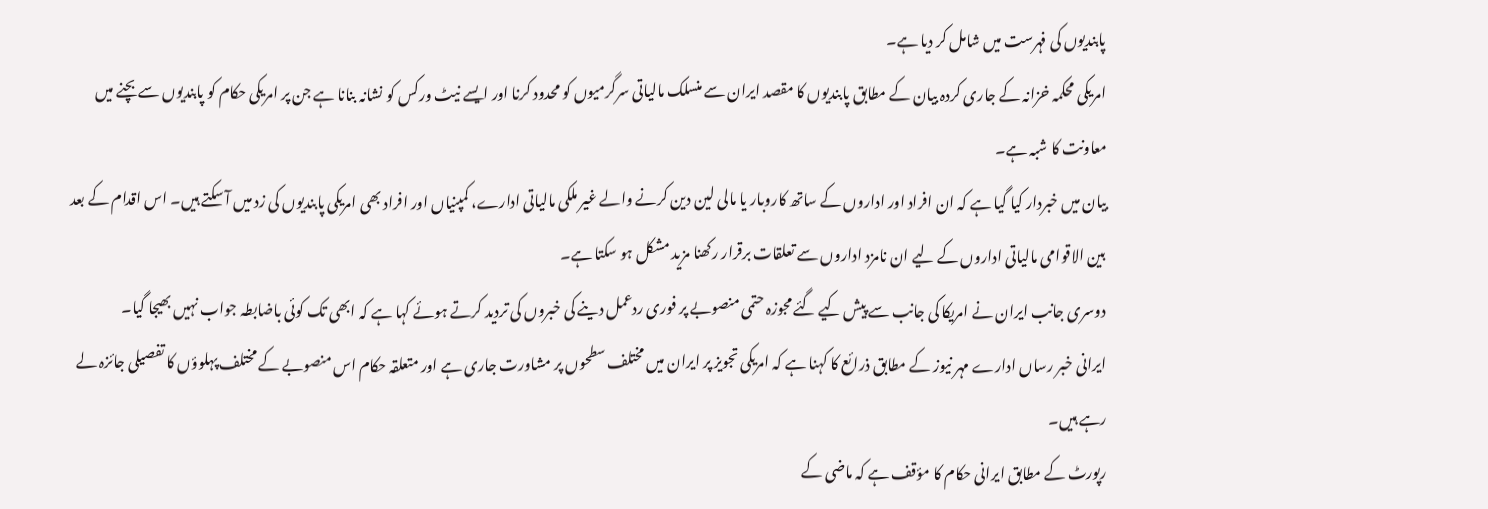پابندیوں کی فہرست میں شامل کر دیا ہے۔
امریکی محکمہ خزانہ کے جاری کردہ بیان کے مطابق پابندیوں کا مقصد ایران سے منسلک مالیاتی سرگرمیوں کو محدود کرنا اور ایسے نیٹ ورکس کو نشانہ بنانا ہے جن پر امریکی حکام کو پابندیوں سے بچنے میں معاونت کا شبہ ہے۔
بیان میں خبردار کیا گیا ہے کہ ان افراد اور اداروں کے ساتھ کاروبار یا مالی لین دین کرنے والے غیر ملکی مالیاتی ادارے، کمپنیاں اور افراد بھی امریکی پابندیوں کی زد میں آ سکتے ہیں۔ اس اقدام کے بعد بین الاقوامی مالیاتی اداروں کے لیے ان نامزد اداروں سے تعلقات برقرار رکھنا مزید مشکل ہو سکتا ہے۔
دوسری جانب ایران نے امریکا کی جانب سے پیش کیے گئے مجوزہ حتمی منصوبے پر فوری ردعمل دینے کی خبروں کی تردید کرتے ہوئے کہا ہے کہ ابھی تک کوئی باضابطہ جواب نہیں بھیجا گیا۔
ایرانی خبر رساں ادارے مہر نیوز کے مطابق ذرائع کا کہنا ہے کہ امریکی تجویز پر ایران میں مختلف سطحوں پر مشاورت جاری ہے اور متعلقہ حکام اس منصوبے کے مختلف پہلوؤں کا تفصیلی جائزہ لے رہے ہیں۔
رپورٹ کے مطابق ایرانی حکام کا مؤقف ہے کہ ماضی کے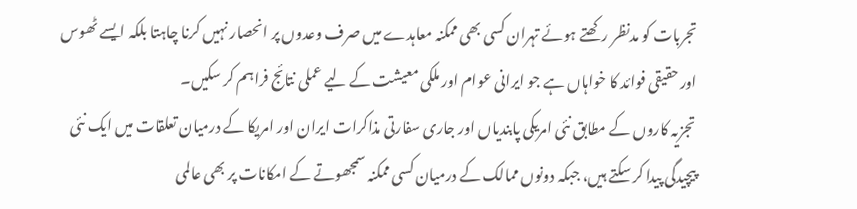تجربات کو مدنظر رکھتے ہوئے تہران کسی بھی ممکنہ معاہدے میں صرف وعدوں پر انحصار نہیں کرنا چاہتا بلکہ ایسے ٹھوس اور حقیقی فوائد کا خواہاں ہے جو ایرانی عوام اور ملکی معیشت کے لیے عملی نتائج فراہم کر سکیں۔
تجزیہ کاروں کے مطابق نئی امریکی پابندیاں اور جاری سفارتی مذاکرات ایران اور امریکا کے درمیان تعلقات میں ایک نئی پیچیدگی پیدا کر سکتے ہیں، جبکہ دونوں ممالک کے درمیان کسی ممکنہ سمجھوتے کے امکانات پر بھی عالمی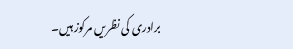برادری کی نظریں مرکوز ہیں۔